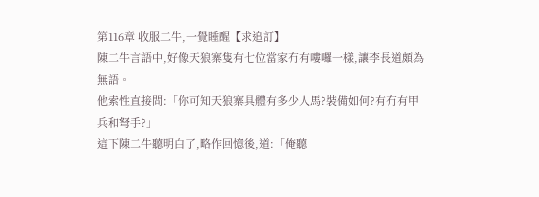第116章 收服二牛,一覺睡醒【求追訂】
陳二牛言語中,好像天狼寨隻有七位當家冇有嘍囉一樣,讓李長道頗為無語。
他索性直接問:「你可知天狼寨具體有多少人馬?裝備如何?有冇有甲兵和弩手?」
這下陳二牛聽明白了,略作回憶後,道:「俺聽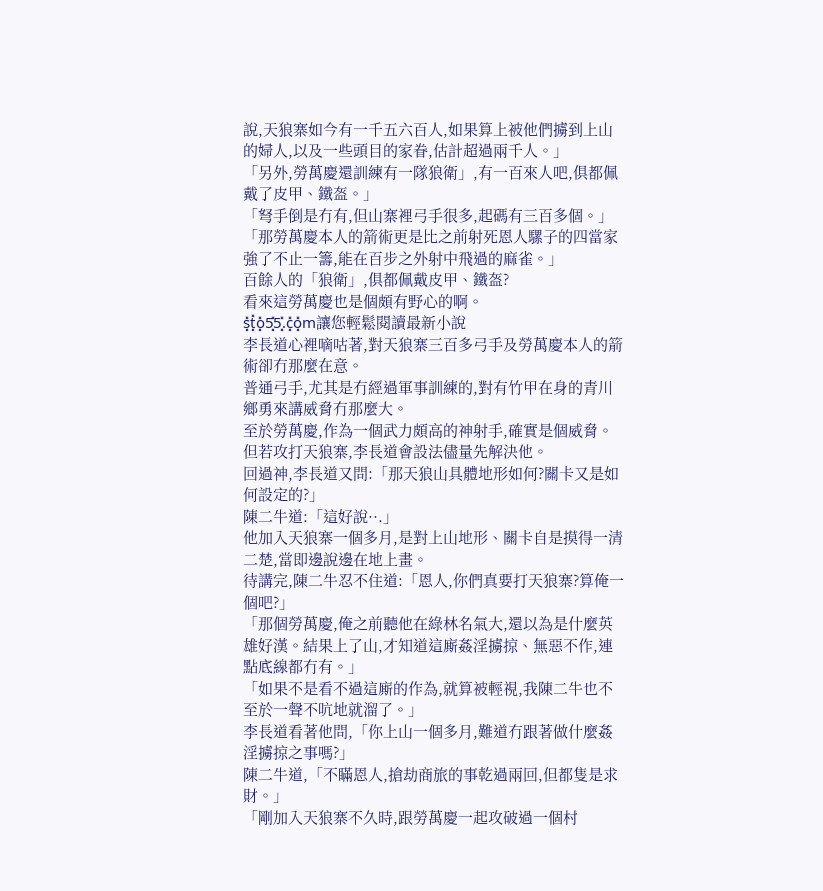說,天狼寨如今有一千五六百人,如果算上被他們擄到上山的婦人,以及一些頭目的家眷,估計超過兩千人。」
「另外,勞萬慶還訓練有一隊狼衛」,有一百來人吧,俱都佩戴了皮甲、鐵盔。」
「弩手倒是冇有,但山寨裡弓手很多,起碼有三百多個。」
「那勞萬慶本人的箭術更是比之前射死恩人騾子的四當家強了不止一籌,能在百步之外射中飛過的麻雀。」
百餘人的「狼衛」,俱都佩戴皮甲、鐵盔?
看來這勞萬慶也是個頗有野心的啊。
s͓̽t͓̽o͓̽5͓̽5͓̽.c͓̽o͓̽m讓您輕鬆閱讀最新小說
李長道心裡嘀咕著,對天狼寨三百多弓手及勞萬慶本人的箭術卻冇那麼在意。
普通弓手,尤其是冇經過軍事訓練的,對有竹甲在身的青川鄉勇來講威脅冇那麼大。
至於勞萬慶,作為一個武力頗高的神射手,確實是個威脅。但若攻打天狼寨,李長道會設法儘量先解決他。
回過神,李長道又問:「那天狼山具體地形如何?關卡又是如何設定的?」
陳二牛道:「這好說··.」
他加入天狼寨一個多月,是對上山地形、關卡自是摸得一清二楚,當即邊說邊在地上畫。
待講完,陳二牛忍不住道:「恩人,你們真要打天狼寨?算俺一個吧?」
「那個勞萬慶,俺之前聽他在綠林名氣大,還以為是什麼英雄好漢。結果上了山,才知道這廝姦淫擄掠、無惡不作,連點底線都冇有。」
「如果不是看不過這廝的作為,就算被輕視,我陳二牛也不至於一聲不吭地就溜了。」
李長道看著他問,「你上山一個多月,難道冇跟著做什麼姦淫擄掠之事嗎?」
陳二牛道,「不瞞恩人,搶劫商旅的事乾過兩回,但都隻是求財。」
「剛加入天狼寨不久時,跟勞萬慶一起攻破過一個村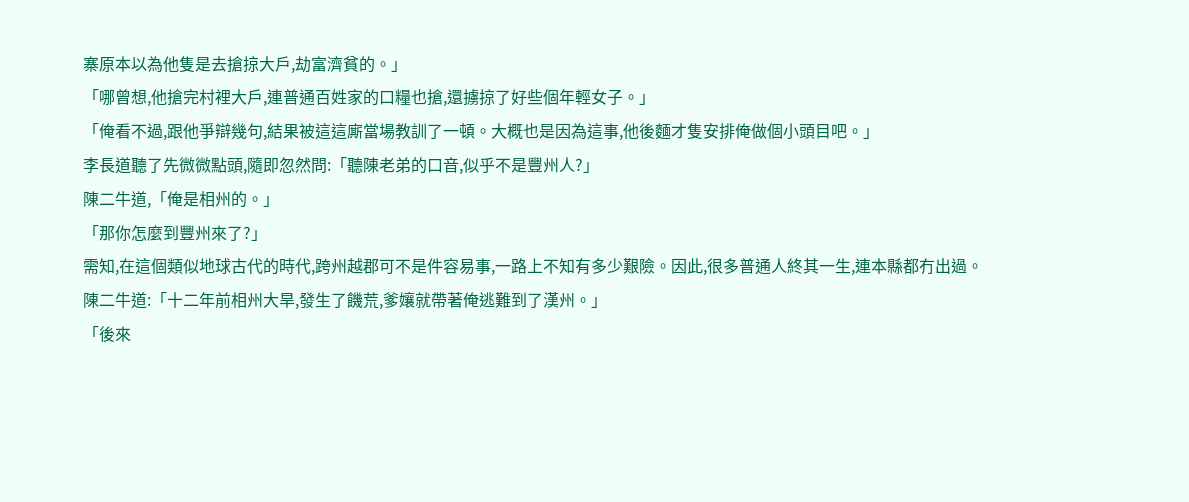寨原本以為他隻是去搶掠大戶,劫富濟貧的。」
「哪曾想,他搶完村裡大戶,連普通百姓家的口糧也搶,還擄掠了好些個年輕女子。」
「俺看不過,跟他爭辯幾句,結果被這這廝當場教訓了一頓。大概也是因為這事,他後麵才隻安排俺做個小頭目吧。」
李長道聽了先微微點頭,隨即忽然問:「聽陳老弟的口音,似乎不是豐州人?」
陳二牛道,「俺是相州的。」
「那你怎麼到豐州來了?」
需知,在這個類似地球古代的時代,跨州越郡可不是件容易事,一路上不知有多少艱險。因此,很多普通人終其一生,連本縣都冇出過。
陳二牛道:「十二年前相州大旱,發生了饑荒,爹孃就帶著俺逃難到了漢州。」
「後來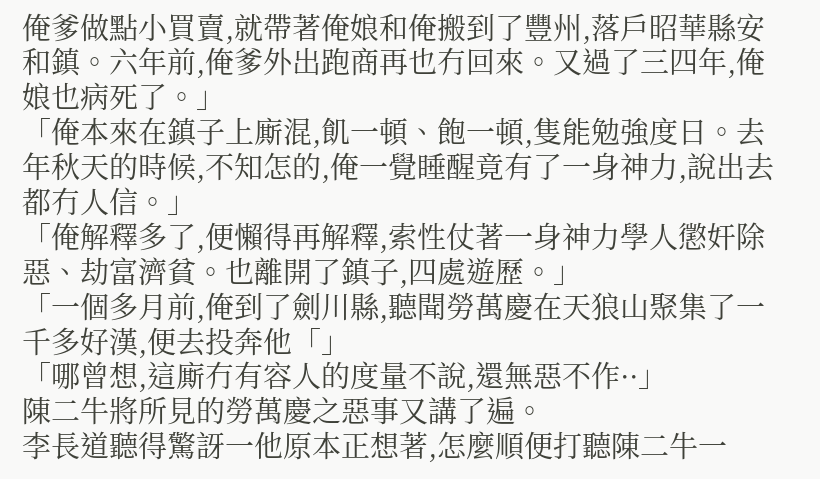俺爹做點小買賣,就帶著俺娘和俺搬到了豐州,落戶昭華縣安和鎮。六年前,俺爹外出跑商再也冇回來。又過了三四年,俺娘也病死了。」
「俺本來在鎮子上廝混,飢一頓、飽一頓,隻能勉強度日。去年秋天的時候,不知怎的,俺一覺睡醒竟有了一身神力,說出去都冇人信。」
「俺解釋多了,便懶得再解釋,索性仗著一身神力學人懲奸除惡、劫富濟貧。也離開了鎮子,四處遊歷。」
「一個多月前,俺到了劍川縣,聽聞勞萬慶在天狼山聚集了一千多好漢,便去投奔他「」
「哪曾想,這廝冇有容人的度量不說,還無惡不作··」
陳二牛將所見的勞萬慶之惡事又講了遍。
李長道聽得驚訝一他原本正想著,怎麼順便打聽陳二牛一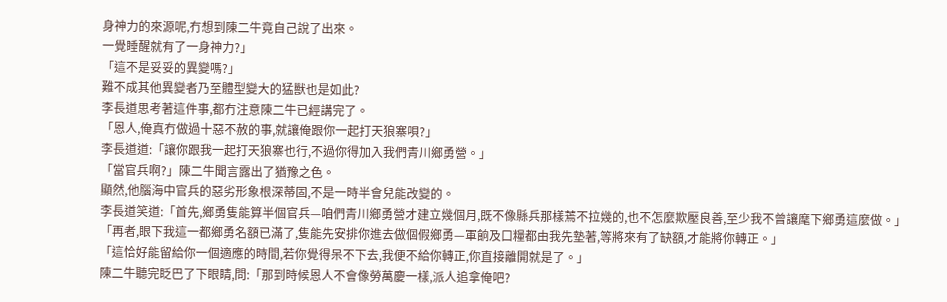身神力的來源呢,冇想到陳二牛竟自己說了出來。
一覺睡醒就有了一身神力?」
「這不是妥妥的異變嗎?」
難不成其他異變者乃至體型變大的猛獸也是如此?
李長道思考著這件事,都冇注意陳二牛已經講完了。
「恩人,俺真冇做過十惡不赦的事,就讓俺跟你一起打天狼寨唄?」
李長道道:「讓你跟我一起打天狼寨也行,不過你得加入我們青川鄉勇營。」
「當官兵啊?」陳二牛聞言露出了猶豫之色。
顯然,他腦海中官兵的惡劣形象根深蒂固,不是一時半會兒能改變的。
李長道笑道:「首先,鄉勇隻能算半個官兵—咱們青川鄉勇營才建立幾個月,既不像縣兵那樣蔫不拉幾的,也不怎麼欺壓良善,至少我不曾讓麾下鄉勇這麼做。」
「再者,眼下我這一都鄉勇名額已滿了,隻能先安排你進去做個假鄉勇—軍餉及口糧都由我先墊著,等將來有了缺額,才能將你轉正。」
「這恰好能留給你一個適應的時間,若你覺得呆不下去,我便不給你轉正,你直接離開就是了。」
陳二牛聽完眨巴了下眼睛,問:「那到時候恩人不會像勞萬慶一樣,派人追拿俺吧?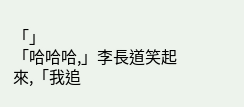「」
「哈哈哈,」李長道笑起來,「我追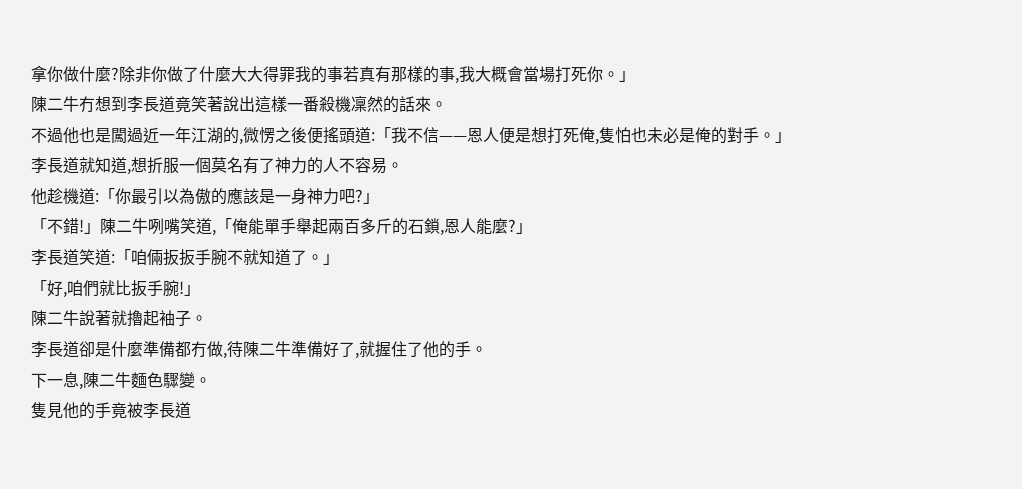拿你做什麼?除非你做了什麼大大得罪我的事若真有那樣的事,我大概會當場打死你。」
陳二牛冇想到李長道竟笑著說出這樣一番殺機凜然的話來。
不過他也是闖過近一年江湖的,微愣之後便搖頭道:「我不信——恩人便是想打死俺,隻怕也未必是俺的對手。」
李長道就知道,想折服一個莫名有了神力的人不容易。
他趁機道:「你最引以為傲的應該是一身神力吧?」
「不錯!」陳二牛咧嘴笑道,「俺能單手舉起兩百多斤的石鎖,恩人能麼?」
李長道笑道:「咱倆扳扳手腕不就知道了。」
「好,咱們就比扳手腕!」
陳二牛說著就擼起袖子。
李長道卻是什麼準備都冇做,待陳二牛準備好了,就握住了他的手。
下一息,陳二牛麵色驟變。
隻見他的手竟被李長道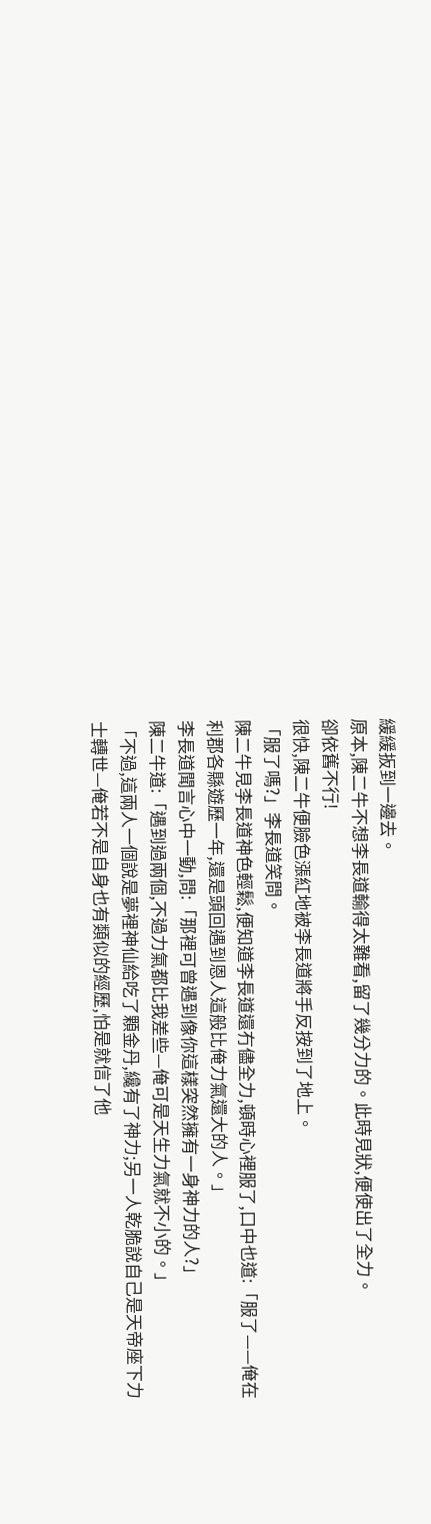緩緩扳到一邊去。
原本,陳二牛不想李長道輸得太難看,留了幾分力的。此時見狀,便使出了全力。
卻依舊不行!
很快,陳二牛便臉色漲紅地被李長道將手反按到了地上。
「服了嗎?」李長道笑問。
陳二牛見李長道神色輕鬆,便知道李長道還冇儘全力,頓時心裡服了,口中也道:「服了——俺在利郡各縣遊歷一年,還是頭回遇到恩人這般比俺力氣還大的人。」
李長道聞言心中一動,問:「那裡可曾遇到像你這樣突然擁有一身神力的人?」
陳二牛道:「遇到過兩個,不過力氣都比我差些—俺可是天生力氣就不小的。」
「不過,這兩人一個說是夢裡神仙給吃了顆金丹,纔有了神力;另一人乾脆說自己是天帝座下力士轉世—俺若不是自身也有類似的經歷,怕是就信了他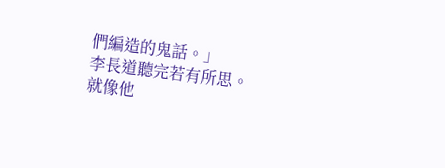們編造的鬼話。」
李長道聽完若有所思。
就像他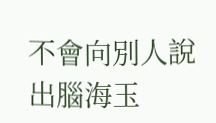不會向別人說出腦海玉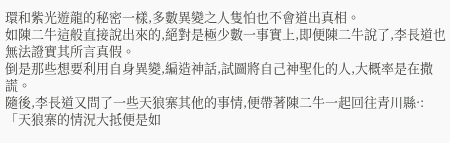環和紫光遊龍的秘密一樣,多數異變之人隻怕也不會道出真相。
如陳二牛這般直接說出來的,絕對是極少數一事實上,即便陳二牛說了,李長道也無法證實其所言真假。
倒是那些想要利用自身異變,編造神話,試圖將自己神聖化的人,大概率是在撒謊。
隨後,李長道又問了一些天狼寨其他的事情,便帶著陳二牛一起回往青川縣·:「天狼寨的情況大抵便是如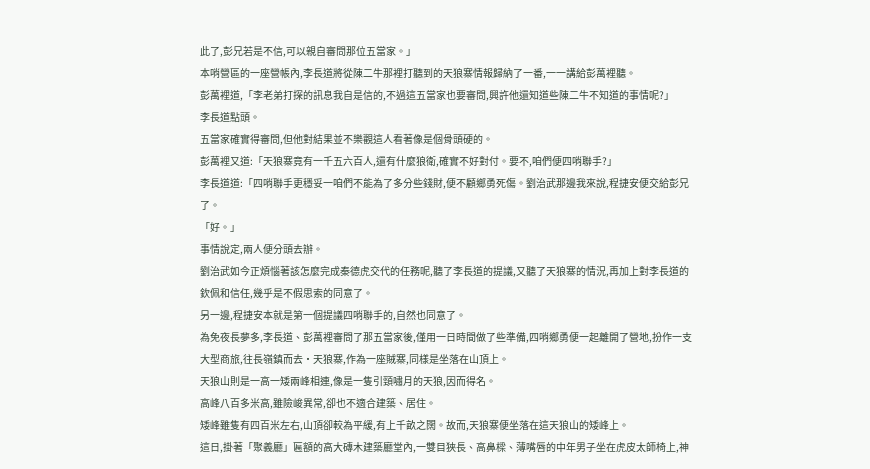此了,彭兄若是不信,可以親自審問那位五當家。」
本哨營區的一座營帳內,李長道將從陳二牛那裡打聽到的天狼寨情報歸納了一番,一一講給彭萬裡聽。
彭萬裡道,「李老弟打探的訊息我自是信的,不過這五當家也要審問,興許他還知道些陳二牛不知道的事情呢?」
李長道點頭。
五當家確實得審問,但他對結果並不樂觀這人看著像是個骨頭硬的。
彭萬裡又道:「天狼寨竟有一千五六百人,還有什麼狼衛,確實不好對付。要不,咱們便四哨聯手?」
李長道道:「四哨聯手更穩妥一咱們不能為了多分些錢財,便不顧鄉勇死傷。劉治武那邊我來說,程捷安便交給彭兄了。
「好。」
事情說定,兩人便分頭去辦。
劉治武如今正煩惱著該怎麼完成秦德虎交代的任務呢,聽了李長道的提議,又聽了天狼寨的情況,再加上對李長道的欽佩和信任,幾乎是不假思索的同意了。
另一邊,程捷安本就是第一個提議四哨聯手的,自然也同意了。
為免夜長夢多,李長道、彭萬裡審問了那五當家後,僅用一日時間做了些準備,四哨鄉勇便一起離開了營地,扮作一支大型商旅,往長嶺鎮而去·天狼寨,作為一座賊寨,同樣是坐落在山頂上。
天狼山則是一高一矮兩峰相連,像是一隻引頸嘯月的天狼,因而得名。
高峰八百多米高,雖險峻異常,卻也不適合建築、居住。
矮峰雖隻有四百米左右,山頂卻較為平緩,有上千畝之闊。故而,天狼寨便坐落在這天狼山的矮峰上。
這日,掛著「聚義廳」匾額的高大磚木建築廳堂內,一雙目狹長、高鼻樑、薄嘴唇的中年男子坐在虎皮太師椅上,神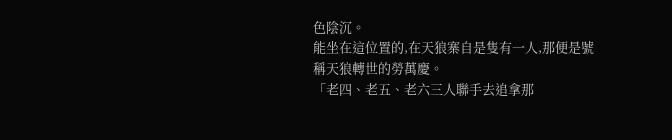色陰沉。
能坐在這位置的,在天狼寨自是隻有一人,那便是號稱天狼轉世的勞萬慶。
「老四、老五、老六三人聯手去追拿那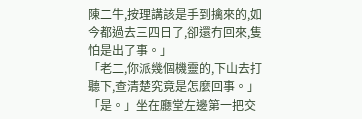陳二牛,按理講該是手到擒來的,如今都過去三四日了,卻還冇回來,隻怕是出了事。」
「老二,你派幾個機靈的,下山去打聽下,查清楚究竟是怎麼回事。」
「是。」坐在廳堂左邊第一把交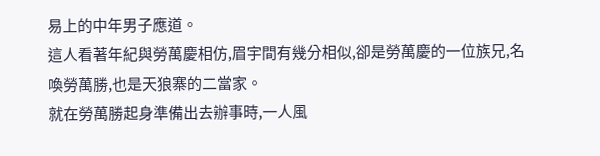易上的中年男子應道。
這人看著年紀與勞萬慶相仿,眉宇間有幾分相似,卻是勞萬慶的一位族兄,名喚勞萬勝,也是天狼寨的二當家。
就在勞萬勝起身準備出去辦事時,一人風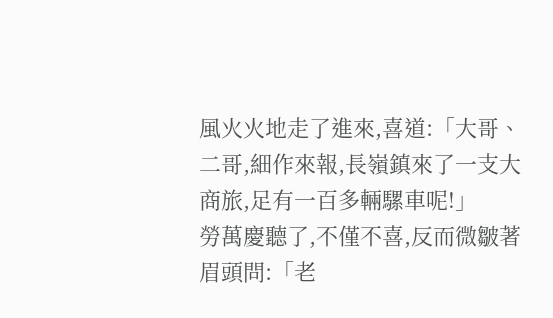風火火地走了進來,喜道:「大哥、二哥,細作來報,長嶺鎮來了一支大商旅,足有一百多輛騾車呢!」
勞萬慶聽了,不僅不喜,反而微皺著眉頭問:「老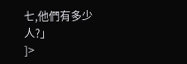七,他們有多少人?」
]>